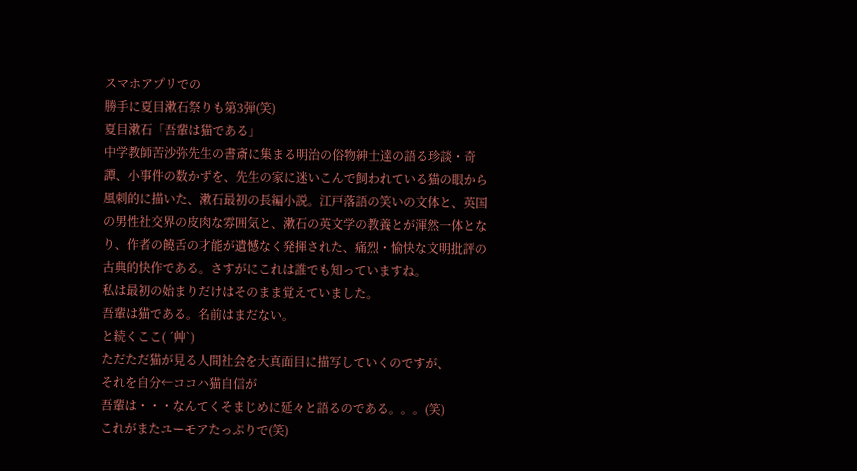スマホアプリでの
勝手に夏目漱石祭りも第3弾(笑)
夏目漱石「吾輩は猫である」
中学教師苦沙弥先生の書斎に集まる明治の俗物紳士達の語る珍談・奇譚、小事件の数かずを、先生の家に迷いこんで飼われている猫の眼から風刺的に描いた、漱石最初の長編小説。江戸落語の笑いの文体と、英国の男性社交界の皮肉な雰囲気と、漱石の英文学の教養とが渾然一体となり、作者の饒舌の才能が遺憾なく発揮された、痛烈・愉快な文明批評の古典的快作である。さすがにこれは誰でも知っていますね。
私は最初の始まりだけはそのまま覚えていました。
吾輩は猫である。名前はまだない。
と続くここ( ´艸`)
ただただ猫が見る人間社会を大真面目に描写していくのですが、
それを自分←ココハ猫自信が
吾輩は・・・なんてくそまじめに延々と語るのである。。。(笑)
これがまたユーモアたっぷりで(笑)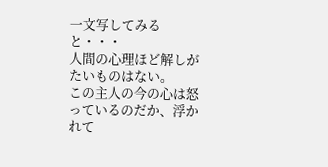一文写してみると・・・
人間の心理ほど解しがたいものはない。
この主人の今の心は怒っているのだか、浮かれて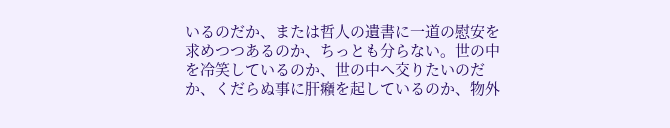いるのだか、または哲人の遺書に一道の慰安を求めつつあるのか、ちっとも分らない。世の中を冷笑しているのか、世の中へ交りたいのだか、くだらぬ事に肝癪を起しているのか、物外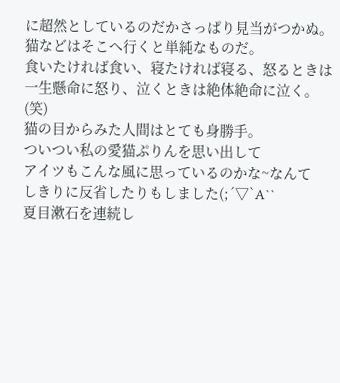に超然としているのだかさっぱり見当がつかぬ。
猫などはそこへ行くと単純なものだ。
食いたければ食い、寝たければ寝る、怒るときは一生懸命に怒り、泣くときは絶体絶命に泣く。
(笑)
猫の目からみた人間はとても身勝手。
ついつい私の愛猫ぷりんを思い出して
アイツもこんな風に思っているのかな~なんて
しきりに反省したりもしました(;´▽`A``
夏目漱石を連続し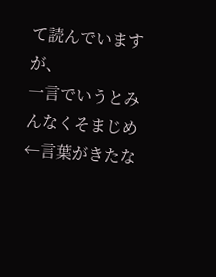て読んでいますが、
一言でいうとみんなくそまじめ←言葉がきたな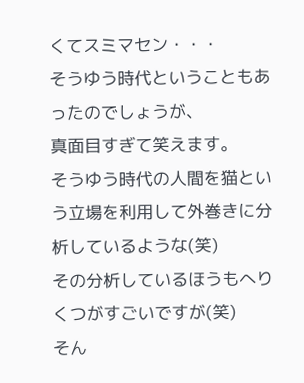くてスミマセン・・・
そうゆう時代ということもあったのでしょうが、
真面目すぎて笑えます。
そうゆう時代の人間を猫という立場を利用して外巻きに分析しているような(笑)
その分析しているほうもへりくつがすごいですが(笑)
そん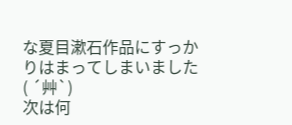な夏目漱石作品にすっかりはまってしまいました( ´艸`)
次は何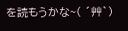を読もうかな~( ´艸`)